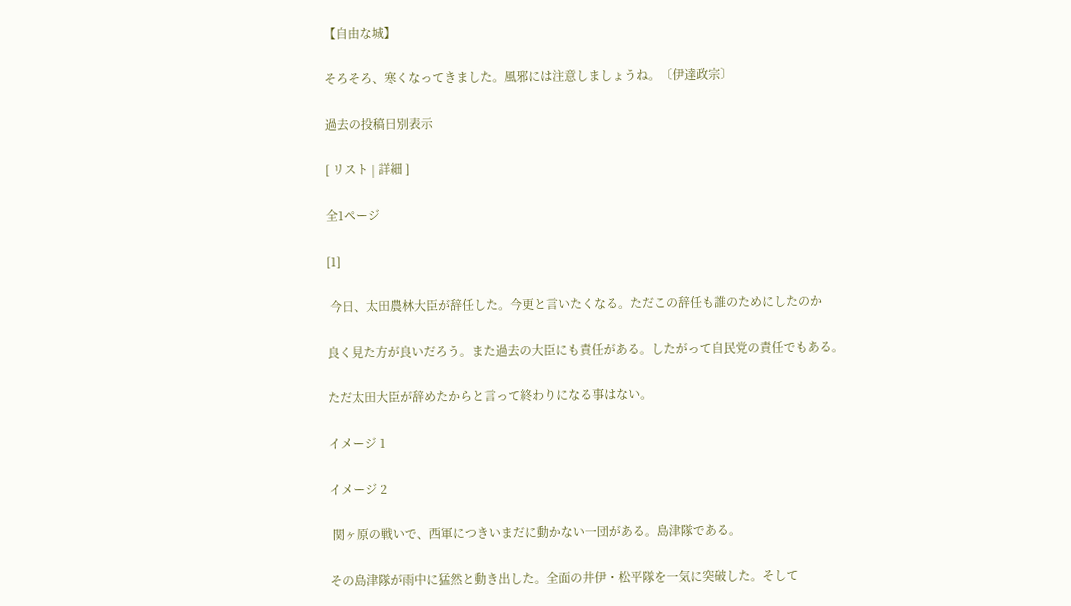【自由な城】

そろそろ、寒くなってきました。風邪には注意しましょうね。〔伊達政宗〕

過去の投稿日別表示

[ リスト | 詳細 ]

全1ページ

[1]

 今日、太田農林大臣が辞任した。今更と言いたくなる。ただこの辞任も誰のためにしたのか

良く見た方が良いだろう。また過去の大臣にも責任がある。したがって自民党の責任でもある。

ただ太田大臣が辞めたからと言って終わりになる事はない。

イメージ 1

イメージ 2

 関ヶ原の戦いで、西軍につきいまだに動かない一団がある。島津隊である。

その島津隊が雨中に猛然と動き出した。全面の井伊・松平隊を一気に突破した。そして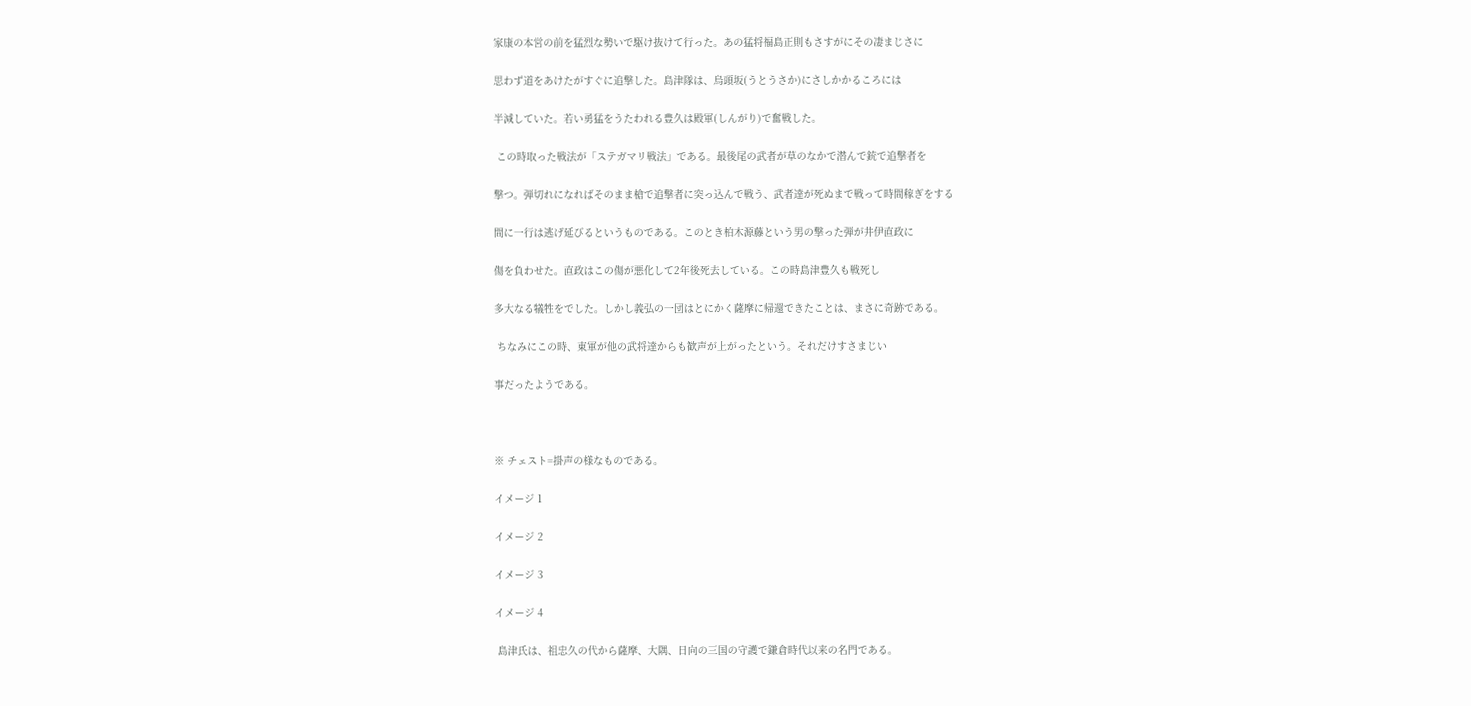家康の本営の前を猛烈な勢いで駆け抜けて行った。あの猛将福島正則もさすがにその凄まじさに

思わず道をあけたがすぐに追撃した。島津隊は、烏頭坂(うとうさか)にさしかかるころには

半減していた。若い勇猛をうたわれる豊久は殿軍(しんがり)で奮戦した。

 この時取った戦法が「ステガマリ戦法」である。最後尾の武者が草のなかで潜んで銃で追撃者を

撃つ。弾切れになればそのまま槍で追撃者に突っ込んで戦う、武者達が死ぬまで戦って時間稼ぎをする

間に一行は逃げ延びるというものである。このとき柏木源藤という男の撃った弾が井伊直政に

傷を負わせた。直政はこの傷が悪化して2年後死去している。この時島津豊久も戦死し

多大なる犠牲をでした。しかし義弘の一団はとにかく薩摩に帰還できたことは、まさに奇跡である。

 ちなみにこの時、東軍が他の武将達からも歓声が上がったという。それだけすさまじい

事だったようである。



※ チェスト=掛声の様なものである。

イメージ 1

イメージ 2

イメージ 3

イメージ 4

 島津氏は、祖忠久の代から薩摩、大隅、日向の三国の守護で鎌倉時代以来の名門である。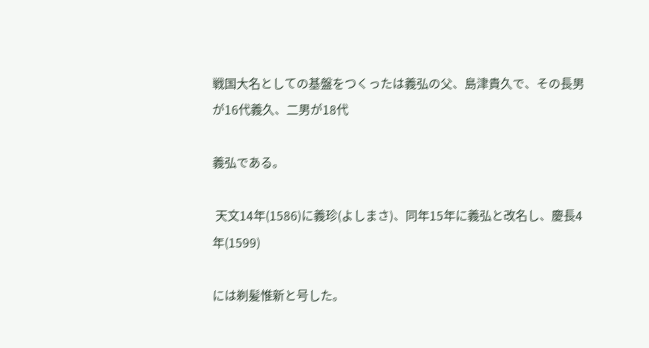戦国大名としての基盤をつくったは義弘の父、島津貴久で、その長男が16代義久、二男が18代

義弘である。

 天文14年(1586)に義珍(よしまさ)、同年15年に義弘と改名し、慶長4年(1599)

には剃髪惟新と号した。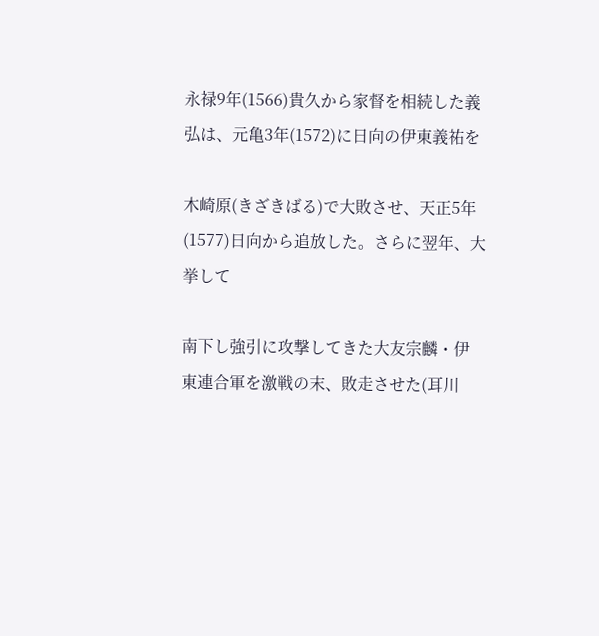永禄9年(1566)貴久から家督を相続した義弘は、元亀3年(1572)に日向の伊東義祐を

木崎原(きざきばる)で大敗させ、天正5年(1577)日向から追放した。さらに翌年、大挙して

南下し強引に攻撃してきた大友宗麟・伊東連合軍を激戦の末、敗走させた(耳川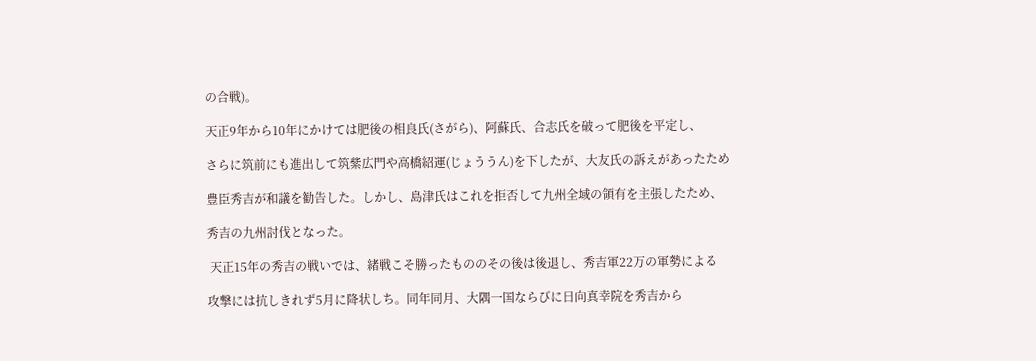の合戦)。

天正9年から10年にかけては肥後の相良氏(さがら)、阿蘇氏、合志氏を破って肥後を平定し、

さらに筑前にも進出して筑紫広門や高橋紹運(じょううん)を下したが、大友氏の訴えがあったため

豊臣秀吉が和議を勧告した。しかし、島津氏はこれを拒否して九州全域の領有を主張したため、

秀吉の九州討伐となった。

 天正15年の秀吉の戦いでは、緒戦こそ勝ったもののその後は後退し、秀吉軍22万の軍勢による

攻撃には抗しきれず5月に降状しち。同年同月、大隅一国ならびに日向真幸院を秀吉から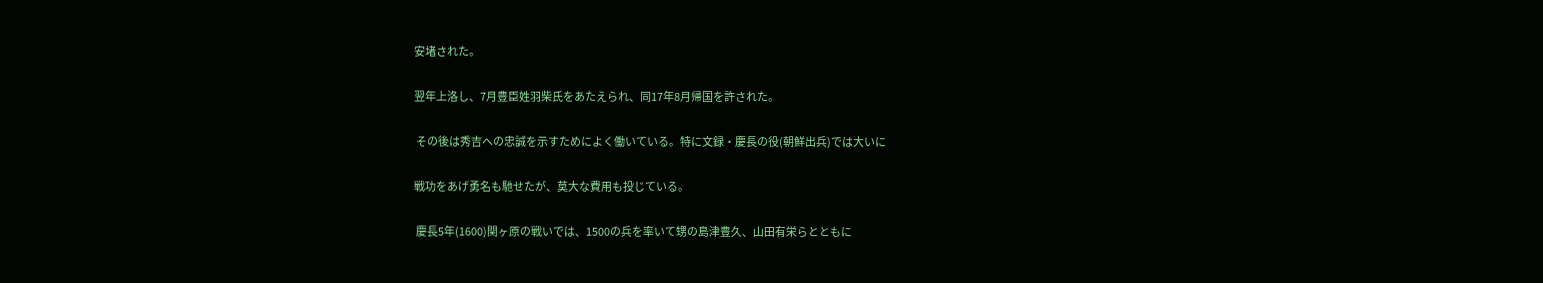安堵された。

翌年上洛し、7月豊臣姓羽柴氏をあたえられ、同17年8月帰国を許された。

 その後は秀吉への忠誠を示すためによく働いている。特に文録・慶長の役(朝鮮出兵)では大いに

戦功をあげ勇名も馳せたが、莫大な費用も投じている。

 慶長5年(1600)関ヶ原の戦いでは、1500の兵を率いて甥の島津豊久、山田有栄らとともに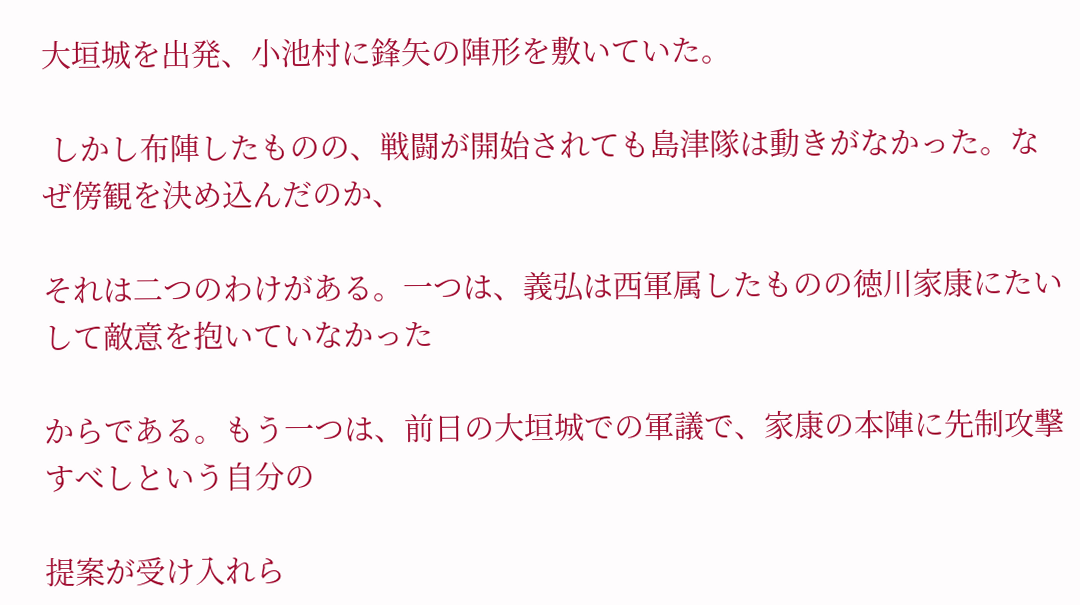大垣城を出発、小池村に鋒矢の陣形を敷いていた。

 しかし布陣したものの、戦闘が開始されても島津隊は動きがなかった。なぜ傍観を決め込んだのか、

それは二つのわけがある。一つは、義弘は西軍属したものの徳川家康にたいして敵意を抱いていなかった

からである。もう一つは、前日の大垣城での軍議で、家康の本陣に先制攻撃すべしという自分の

提案が受け入れら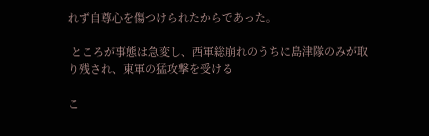れず自尊心を傷つけられたからであった。

 ところが事態は急変し、西軍総崩れのうちに島津隊のみが取り残され、東軍の猛攻撃を受ける

こ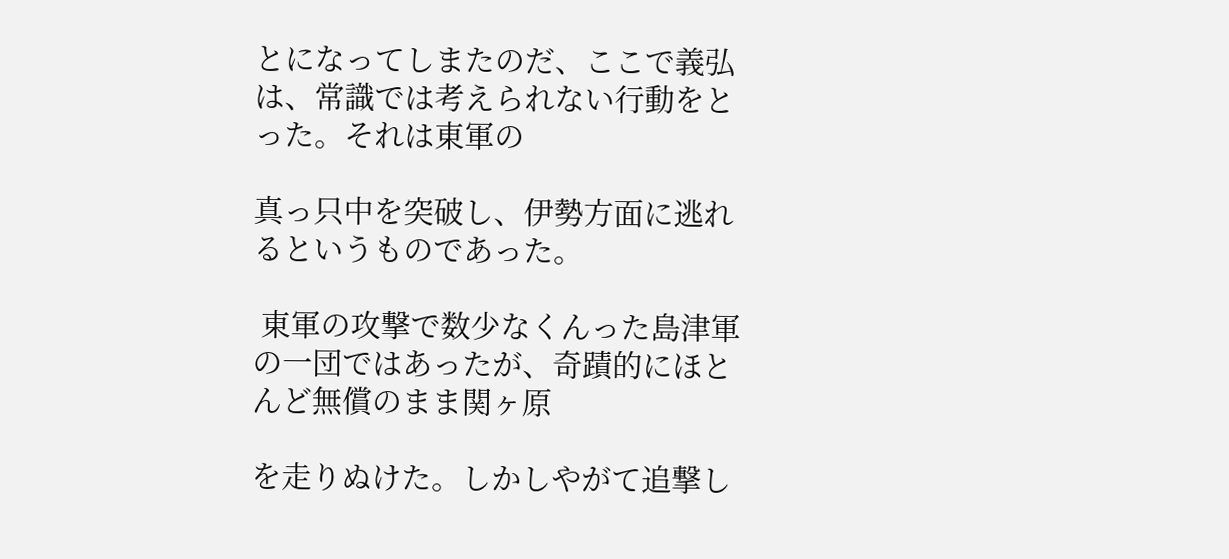とになってしまたのだ、ここで義弘は、常識では考えられない行動をとった。それは東軍の

真っ只中を突破し、伊勢方面に逃れるというものであった。

 東軍の攻撃で数少なくんった島津軍の一団ではあったが、奇蹟的にほとんど無償のまま関ヶ原

を走りぬけた。しかしやがて追撃し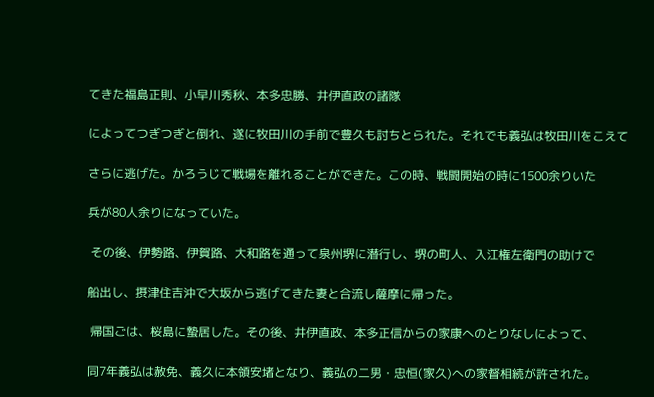てきた福島正則、小早川秀秋、本多忠勝、井伊直政の諸隊

によってつぎつぎと倒れ、遂に牧田川の手前で豊久も討ちとられた。それでも義弘は牧田川をこえて

さらに逃げた。かろうじて戦場を離れることができた。この時、戦闘開始の時に1500余りいた

兵が80人余りになっていた。

 その後、伊勢路、伊賀路、大和路を通って泉州堺に潜行し、堺の町人、入江権左衛門の助けで

船出し、摂津住吉沖で大坂から逃げてきた妻と合流し薩摩に帰った。

 帰国ごは、桜島に蟄居した。その後、井伊直政、本多正信からの家康へのとりなしによって、

同7年義弘は赦免、義久に本領安堵となり、義弘の二男・忠恒(家久)への家督相続が許された。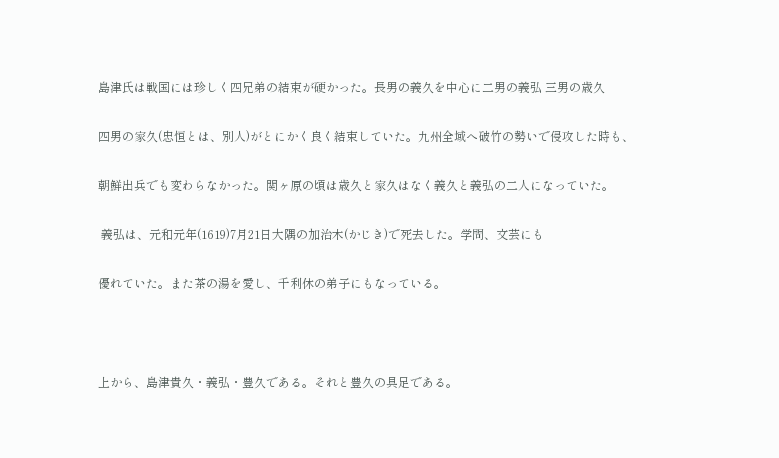島津氏は戦国には珍しく四兄弟の結束が硬かった。長男の義久を中心に二男の義弘 三男の歳久

四男の家久(忠恒とは、別人)がとにかく良く結束していた。九州全域へ破竹の勢いで侵攻した時も、

朝鮮出兵でも変わらなかった。関ヶ原の頃は歳久と家久はなく義久と義弘の二人になっていた。

 義弘は、元和元年(1619)7月21日大隅の加治木(かじき)で死去した。学問、文芸にも

優れていた。また茶の湯を愛し、千利休の弟子にもなっている。



上から、島津貴久・義弘・豊久である。それと豊久の具足である。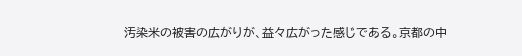汚染米の被害の広がりが、益々広がった感じである。京都の中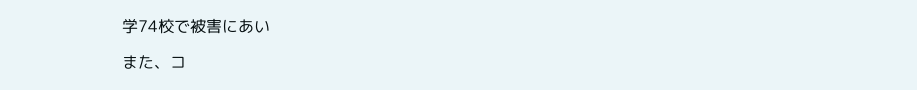学74校で被害にあい

また、コ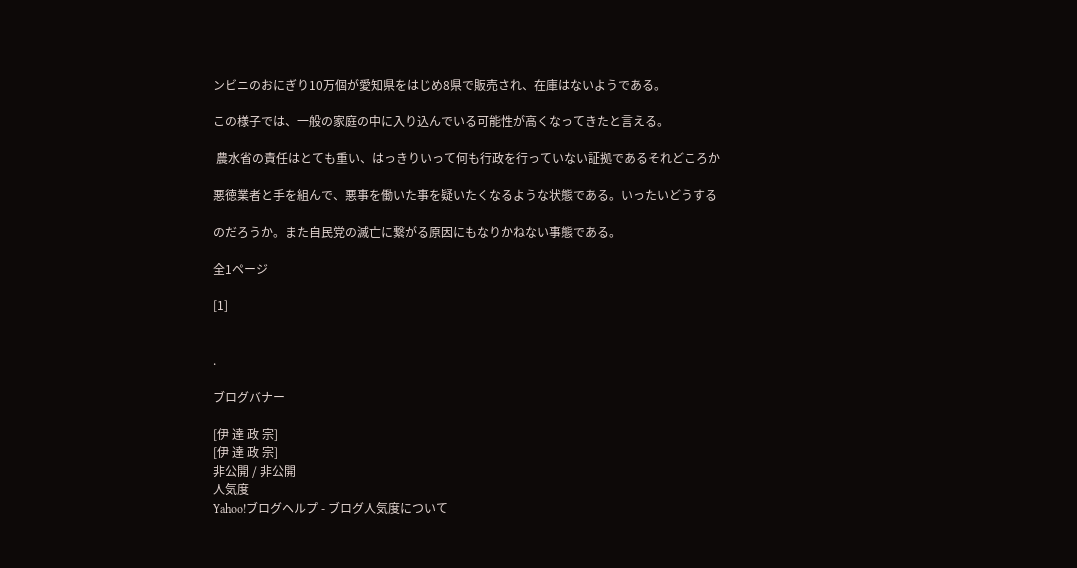ンビニのおにぎり10万個が愛知県をはじめ8県で販売され、在庫はないようである。

この様子では、一般の家庭の中に入り込んでいる可能性が高くなってきたと言える。

 農水省の責任はとても重い、はっきりいって何も行政を行っていない証拠であるそれどころか

悪徳業者と手を組んで、悪事を働いた事を疑いたくなるような状態である。いったいどうする

のだろうか。また自民党の滅亡に繋がる原因にもなりかねない事態である。

全1ページ

[1]


.

ブログバナー

[伊 達 政 宗]
[伊 達 政 宗]
非公開 / 非公開
人気度
Yahoo!ブログヘルプ - ブログ人気度について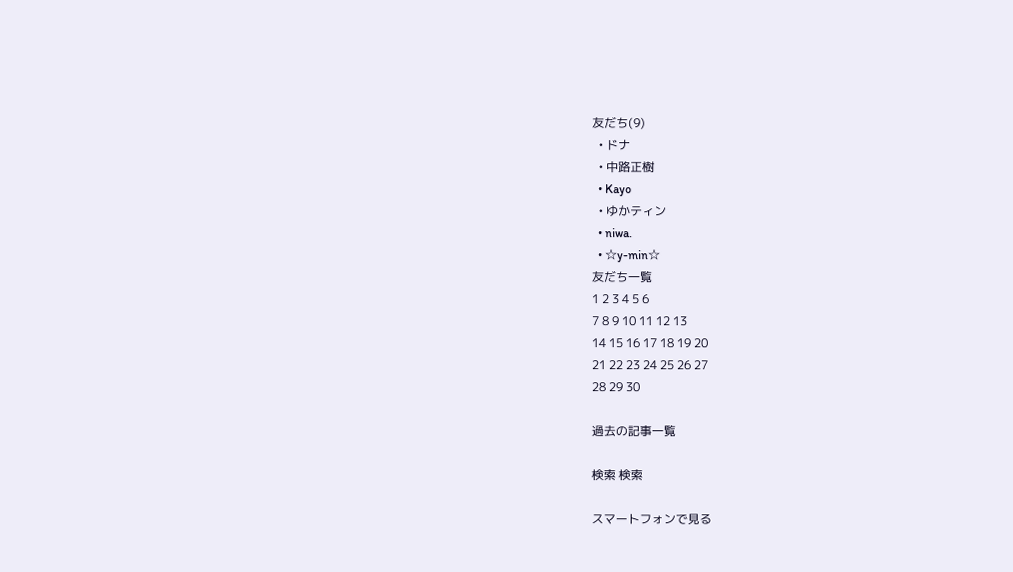友だち(9)
  • ドナ
  • 中路正樹
  • Kayo
  • ゆかティン
  • niwa.
  • ☆y-min☆
友だち一覧
1 2 3 4 5 6
7 8 9 10 11 12 13
14 15 16 17 18 19 20
21 22 23 24 25 26 27
28 29 30

過去の記事一覧

検索 検索

スマートフォンで見る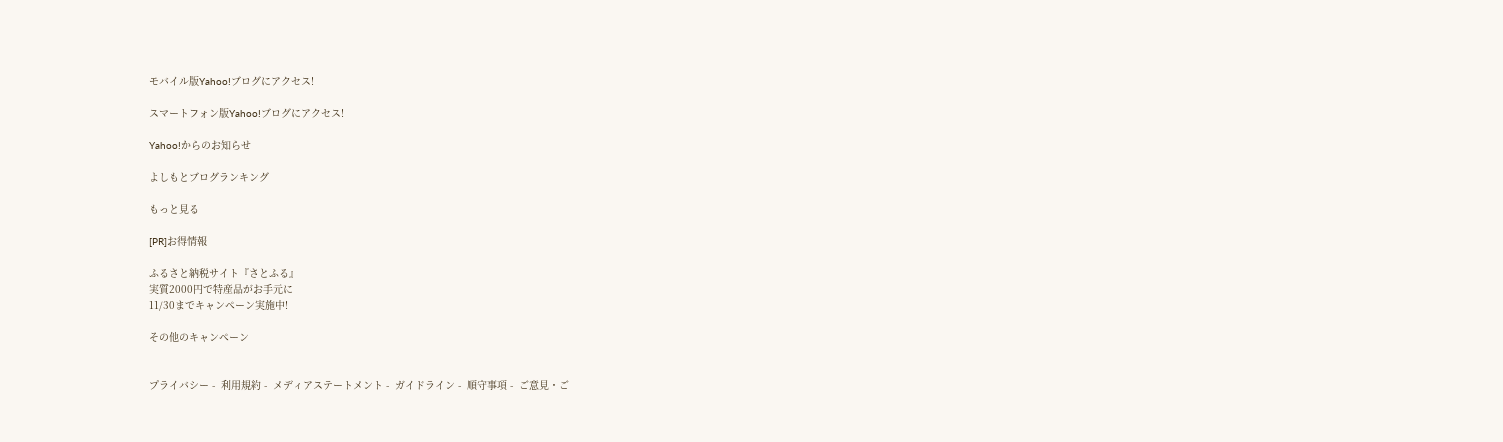モバイル版Yahoo!ブログにアクセス!

スマートフォン版Yahoo!ブログにアクセス!

Yahoo!からのお知らせ

よしもとブログランキング

もっと見る

[PR]お得情報

ふるさと納税サイト『さとふる』
実質2000円で特産品がお手元に
11/30までキャンペーン実施中!

その他のキャンペーン


プライバシー -  利用規約 -  メディアステートメント -  ガイドライン -  順守事項 -  ご意見・ご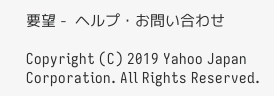要望 -  ヘルプ・お問い合わせ

Copyright (C) 2019 Yahoo Japan Corporation. All Rights Reserved.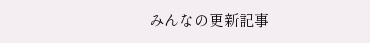みんなの更新記事